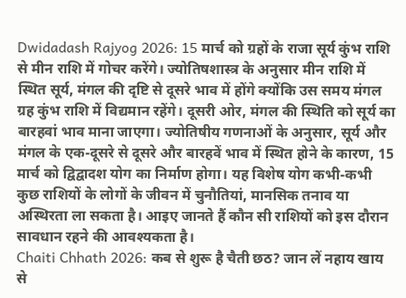Dwidadash Rajyog 2026: 15 मार्च को ग्रहों के राजा सूर्य कुंभ राशि से मीन राशि में गोचर करेंगे। ज्योतिषशास्त्र के अनुसार मीन राशि में स्थित सूर्य, मंगल की दृष्टि से दूसरे भाव में होंगे क्योंकि उस समय मंगल ग्रह कुंभ राशि में विद्यमान रहेंगे। दूसरी ओर, मंगल की स्थिति को सूर्य का बारहवां भाव माना जाएगा। ज्योतिषीय गणनाओं के अनुसार, सूर्य और मंगल के एक-दूसरे से दूसरे और बारहवें भाव में स्थित होने के कारण, 15 मार्च को द्विद्वादश योग का निर्माण होगा। यह विशेष योग कभी-कभी कुछ राशियों के लोगों के जीवन में चुनौतियां, मानसिक तनाव या अस्थिरता ला सकता है। आइए जानते हैं कौन सी राशियों को इस दौरान सावधान रहने की आवश्यकता है।
Chaiti Chhath 2026: कब से शुरू है चैती छठ? जान लें नहाय खाय से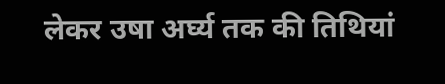लेकर उषा अर्घ्य तक की तिथियां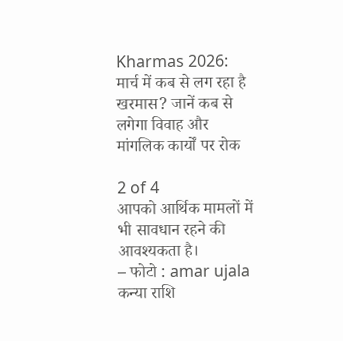Kharmas 2026: मार्च में कब से लग रहा है खरमास? जानें कब से लगेगा विवाह और मांगलिक कार्यों पर रोक

2 of 4
आपको आर्थिक मामलों में भी सावधान रहने की आवश्यकता है।
– फोटो : amar ujala
कन्या राशि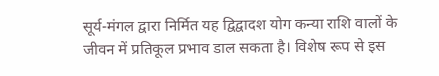सूर्य-मंगल द्वारा निर्मित यह द्विद्वादश योग कन्या राशि वालों के जीवन में प्रतिकूल प्रभाव डाल सकता है। विशेष रूप से इस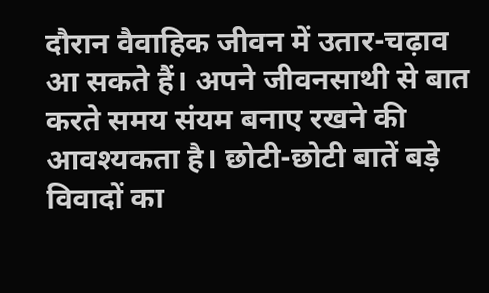दौरान वैवाहिक जीवन में उतार-चढ़ाव आ सकते हैं। अपने जीवनसाथी से बात करते समय संयम बनाए रखने की आवश्यकता है। छोटी-छोटी बातें बड़े विवादों का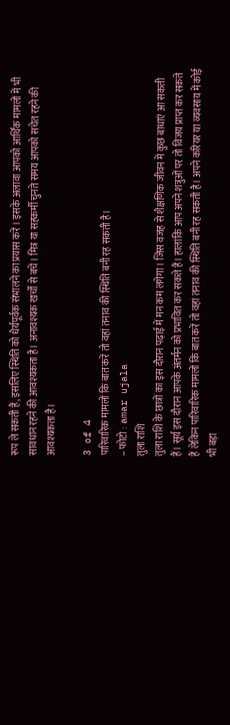रूप ले सकती हैं, इसलिए स्थिति को धैर्यपूर्वक संभालने का प्रयास करें। इसके अलावा आपको आर्थिक मामलों में भी सावधान रहने की आवश्यकता है। अनावश्यक खर्चों से बचें। मित्र या सहकर्मी चुनते समय आपको सचेत रहने की आवश्यकता है।

3 of 4
पारिवारिक मामलों कि बात करें तो वहां तनाव की स्थिति बनी रह सकती है।
– फोटो : amar ujala
तुला राशि
तुला राशि के छात्रों का इस दौरान पढ़ाई में मन कम लगेगा। जिस वजह से शैक्षणिक जीवन में कुछ बाधाएं आ सकती हैं। सूर्य इस दौरान आपके अंतर्मन को प्रभावित कर सकते हैं। हालांकि आप अपने शत्रुओं पर तो विजय प्राप्त कर सकते हैं लेकिन पारिवारिक मामलों कि बात करें तो वहां तनाव की स्थिति बनी रह सकती है। अपने करियर या व्यवसाय में कोई भी बड़ा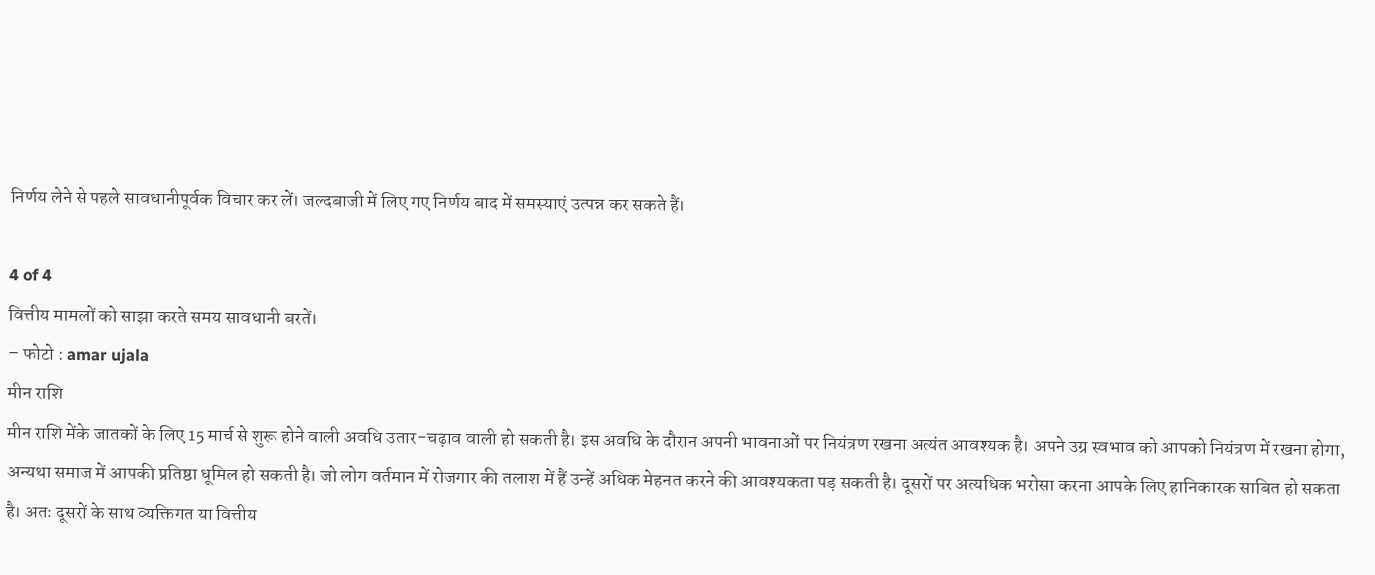निर्णय लेने से पहले सावधानीपूर्वक विचार कर लें। जल्दबाजी में लिए गए निर्णय बाद में समस्याएं उत्पन्न कर सकते हैं।

4 of 4
वित्तीय मामलों को साझा करते समय सावधानी बरतें।
– फोटो : amar ujala
मीन राशि
मीन राशि मेंके जातकों के लिए 15 मार्च से शुरू होने वाली अवधि उतार-चढ़ाव वाली हो सकती है। इस अवधि के दौरान अपनी भावनाओं पर नियंत्रण रखना अत्यंत आवश्यक है। अपने उग्र स्वभाव को आपको नियंत्रण में रखना होगा, अन्यथा समाज में आपकी प्रतिष्ठा धूमिल हो सकती है। जो लोग वर्तमान में रोजगार की तलाश में हैं उन्हें अधिक मेहनत करने की आवश्यकता पड़ सकती है। दूसरों पर अत्यधिक भरोसा करना आपके लिए हानिकारक साबित हो सकता है। अतः दूसरों के साथ व्यक्तिगत या वित्तीय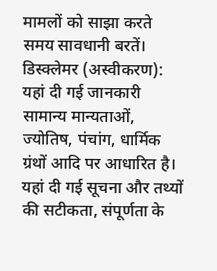मामलों को साझा करते समय सावधानी बरतें।
डिस्क्लेमर (अस्वीकरण): यहां दी गई जानकारी सामान्य मान्यताओं, ज्योतिष, पंचांग, धार्मिक ग्रंथों आदि पर आधारित है। यहां दी गई सूचना और तथ्यों की सटीकता, संपूर्णता के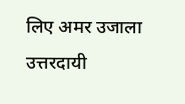लिए अमर उजाला उत्तरदायी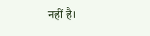नहीं है।